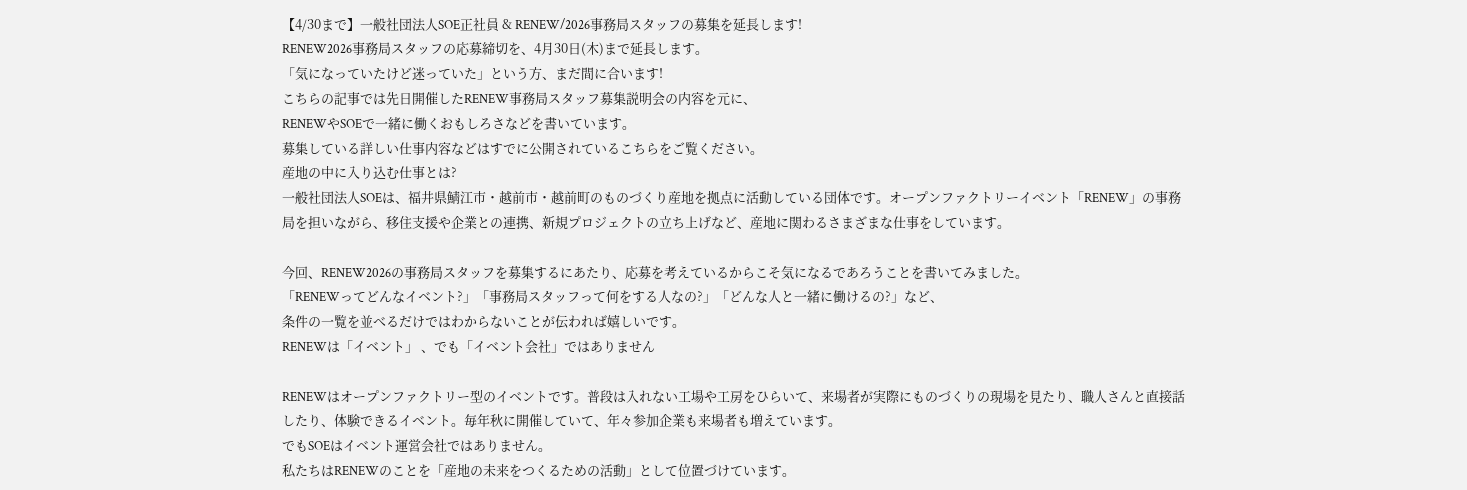【4/30まで】一般社団法人SOE正社員 & RENEW/2026事務局スタッフの募集を延長します!
RENEW2026事務局スタッフの応募締切を、4月30日(木)まで延長します。
「気になっていたけど迷っていた」という方、まだ間に合います!
こちらの記事では先日開催したRENEW事務局スタッフ募集説明会の内容を元に、
RENEWやSOEで一緒に働くおもしろさなどを書いています。
募集している詳しい仕事内容などはすでに公開されているこちらをご覧ください。
産地の中に入り込む仕事とは?
一般社団法人SOEは、福井県鯖江市・越前市・越前町のものづくり産地を拠点に活動している団体です。オープンファクトリーイベント「RENEW」の事務局を担いながら、移住支援や企業との連携、新規プロジェクトの立ち上げなど、産地に関わるさまざまな仕事をしています。

今回、RENEW2026の事務局スタッフを募集するにあたり、応募を考えているからこそ気になるであろうことを書いてみました。
「RENEWってどんなイベント?」「事務局スタッフって何をする人なの?」「どんな人と一緒に働けるの?」など、
条件の一覧を並べるだけではわからないことが伝われば嬉しいです。
RENEWは「イベント」 、でも「イベント会社」ではありません

RENEWはオープンファクトリー型のイベントです。普段は入れない工場や工房をひらいて、来場者が実際にものづくりの現場を見たり、職人さんと直接話したり、体験できるイベント。毎年秋に開催していて、年々参加企業も来場者も増えています。
でもSOEはイベント運営会社ではありません。
私たちはRENEWのことを「産地の未来をつくるための活動」として位置づけています。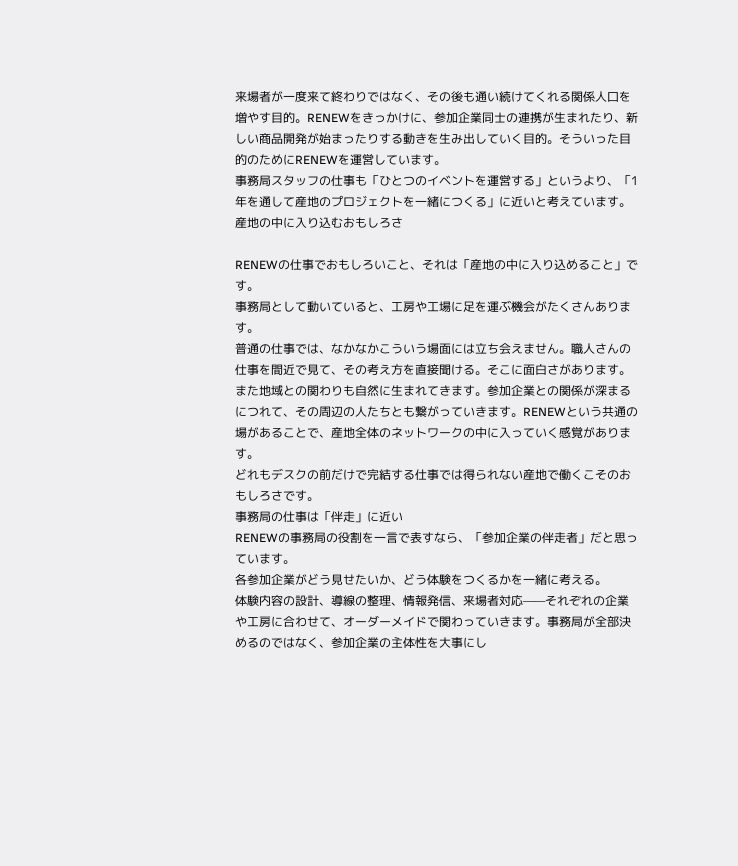来場者が一度来て終わりではなく、その後も通い続けてくれる関係人口を増やす目的。RENEWをきっかけに、参加企業同士の連携が生まれたり、新しい商品開発が始まったりする動きを生み出していく目的。そういった目的のためにRENEWを運営しています。
事務局スタッフの仕事も「ひとつのイベントを運営する」というより、「1年を通して産地のプロジェクトを一緒につくる」に近いと考えています。
産地の中に入り込むおもしろさ

RENEWの仕事でおもしろいこと、それは「産地の中に入り込めること」です。
事務局として動いていると、工房や工場に足を運ぶ機会がたくさんあります。
普通の仕事では、なかなかこういう場面には立ち会えません。職人さんの仕事を間近で見て、その考え方を直接聞ける。そこに面白さがあります。
また地域との関わりも自然に生まれてきます。参加企業との関係が深まるにつれて、その周辺の人たちとも繋がっていきます。RENEWという共通の場があることで、産地全体のネットワークの中に入っていく感覚があります。
どれもデスクの前だけで完結する仕事では得られない産地で働くこそのおもしろさです。
事務局の仕事は「伴走」に近い
RENEWの事務局の役割を一言で表すなら、「参加企業の伴走者」だと思っています。
各参加企業がどう見せたいか、どう体験をつくるかを一緒に考える。
体験内容の設計、導線の整理、情報発信、来場者対応——それぞれの企業や工房に合わせて、オーダーメイドで関わっていきます。事務局が全部決めるのではなく、参加企業の主体性を大事にし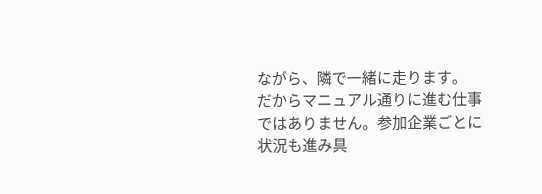ながら、隣で一緒に走ります。
だからマニュアル通りに進む仕事ではありません。参加企業ごとに状況も進み具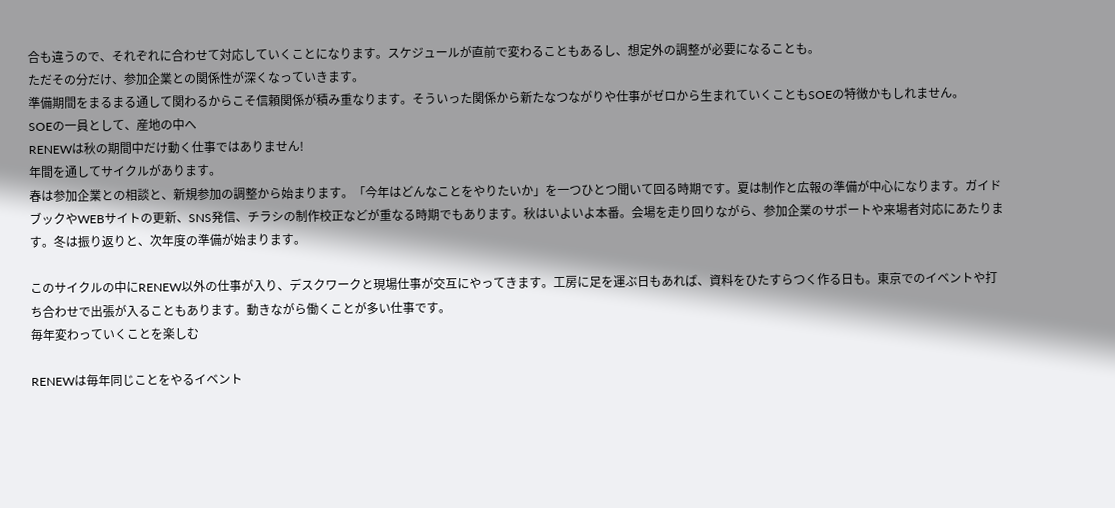合も違うので、それぞれに合わせて対応していくことになります。スケジュールが直前で変わることもあるし、想定外の調整が必要になることも。
ただその分だけ、参加企業との関係性が深くなっていきます。
準備期間をまるまる通して関わるからこそ信頼関係が積み重なります。そういった関係から新たなつながりや仕事がゼロから生まれていくこともSOEの特徴かもしれません。
SOEの一員として、産地の中へ
RENEWは秋の期間中だけ動く仕事ではありません!
年間を通してサイクルがあります。
春は参加企業との相談と、新規参加の調整から始まります。「今年はどんなことをやりたいか」を一つひとつ聞いて回る時期です。夏は制作と広報の準備が中心になります。ガイドブックやWEBサイトの更新、SNS発信、チラシの制作校正などが重なる時期でもあります。秋はいよいよ本番。会場を走り回りながら、参加企業のサポートや来場者対応にあたります。冬は振り返りと、次年度の準備が始まります。

このサイクルの中にRENEW以外の仕事が入り、デスクワークと現場仕事が交互にやってきます。工房に足を運ぶ日もあれば、資料をひたすらつく作る日も。東京でのイベントや打ち合わせで出張が入ることもあります。動きながら働くことが多い仕事です。
毎年変わっていくことを楽しむ

RENEWは毎年同じことをやるイベント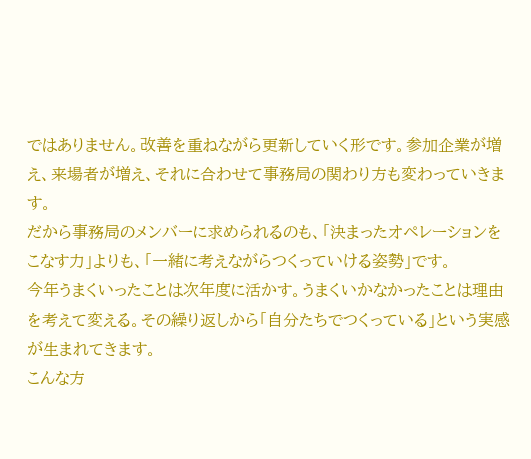ではありません。改善を重ねながら更新していく形です。参加企業が増え、来場者が増え、それに合わせて事務局の関わり方も変わっていきます。
だから事務局のメンバーに求められるのも、「決まったオペレーションをこなす力」よりも、「一緒に考えながらつくっていける姿勢」です。
今年うまくいったことは次年度に活かす。うまくいかなかったことは理由を考えて変える。その繰り返しから「自分たちでつくっている」という実感が生まれてきます。
こんな方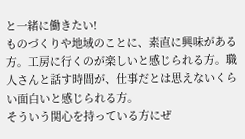と一緒に働きたい!
ものづくりや地域のことに、素直に興味がある方。工房に行くのが楽しいと感じられる方。職人さんと話す時間が、仕事だとは思えないくらい面白いと感じられる方。
そういう関心を持っている方にぜ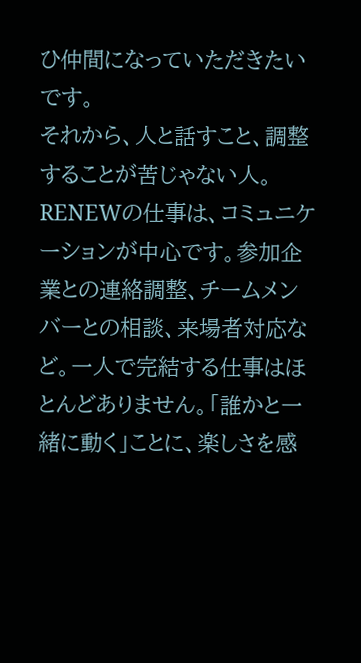ひ仲間になっていただきたいです。
それから、人と話すこと、調整することが苦じゃない人。RENEWの仕事は、コミュニケーションが中心です。参加企業との連絡調整、チームメンバーとの相談、来場者対応など。一人で完結する仕事はほとんどありません。「誰かと一緒に動く」ことに、楽しさを感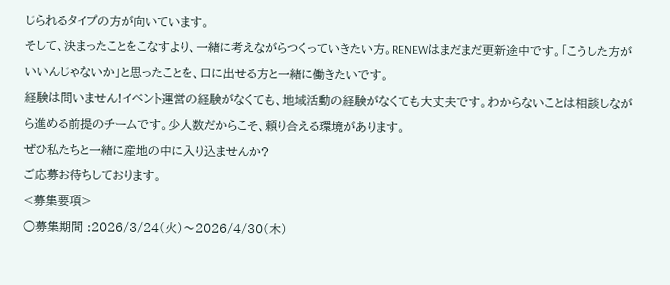じられるタイプの方が向いています。
そして、決まったことをこなすより、一緒に考えながらつくっていきたい方。RENEWはまだまだ更新途中です。「こうした方がいいんじゃないか」と思ったことを、口に出せる方と一緒に働きたいです。
経験は問いません!イベント運営の経験がなくても、地域活動の経験がなくても大丈夫です。わからないことは相談しながら進める前提のチームです。少人数だからこそ、頼り合える環境があります。
ぜひ私たちと一緒に産地の中に入り込ませんか?
ご応募お待ちしております。
<募集要項>
○募集期間 :2026/3/24(火)〜2026/4/30(木)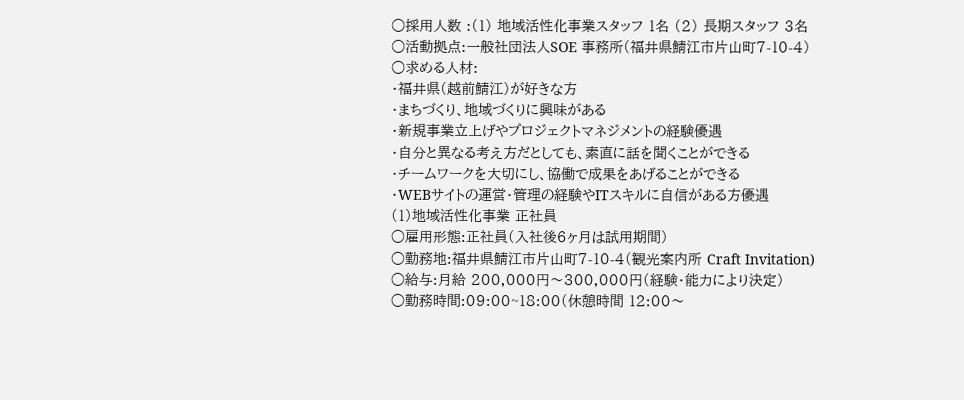○採用人数 :(1) 地域活性化事業スタッフ 1名 (2) 長期スタッフ 3名
○活動拠点:一般社団法人SOE 事務所(福井県鯖江市片山町7-10-4)
○求める人材:
・福井県(越前鯖江)が好きな方
・まちづくり、地域づくりに興味がある
・新規事業立上げやプロジェクトマネジメントの経験優遇
・自分と異なる考え方だとしても、素直に話を聞くことができる
・チームワークを大切にし、協働で成果をあげることができる
・WEBサイトの運営・管理の経験やITスキルに自信がある方優遇
(1)地域活性化事業 正社員
○雇用形態:正社員(入社後6ヶ月は試用期間)
○勤務地:福井県鯖江市片山町7-10-4(観光案内所 Craft Invitation)
○給与:月給 200,000円〜300,000円(経験・能力により決定)
○勤務時間:09:00~18:00(休憩時間 12:00〜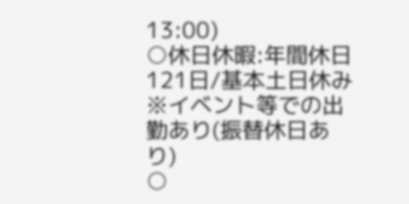13:00)
○休日休暇:年間休日121日/基本土日休み ※イベント等での出勤あり(振替休日あり)
○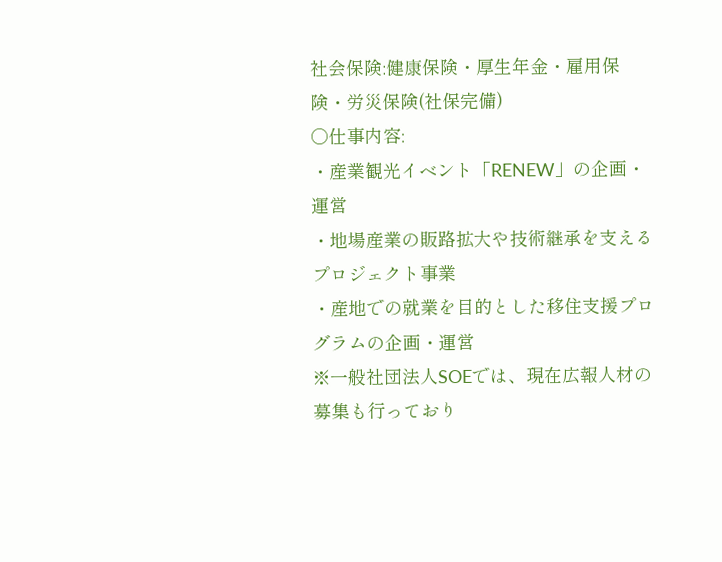社会保険:健康保険・厚生年金・雇用保険・労災保険(社保完備)
○仕事内容:
・産業観光イベント「RENEW」の企画・運営
・地場産業の販路拡大や技術継承を支えるプロジェクト事業
・産地での就業を目的とした移住支援プログラムの企画・運営
※一般社団法人SOEでは、現在広報人材の募集も行っており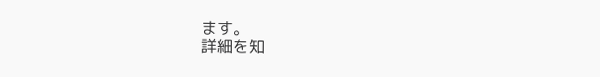ます。
詳細を知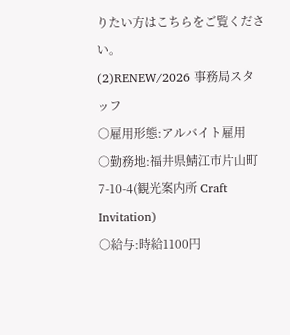りたい方はこちらをご覧ください。
(2)RENEW/2026 事務局スタッフ
○雇用形態:アルバイト雇用
○勤務地:福井県鯖江市片山町7-10-4(観光案内所 Craft Invitation)
○給与:時給1100円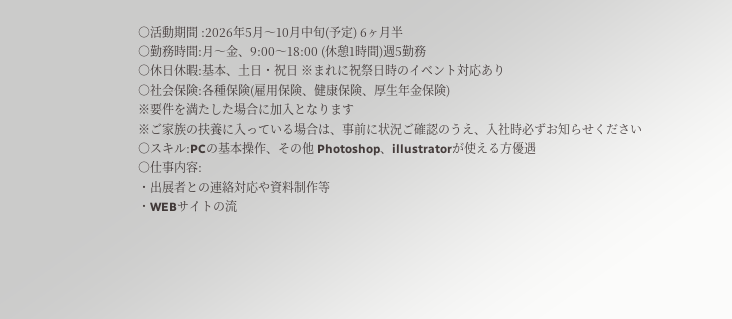○活動期間 :2026年5月〜10月中旬(予定) 6ヶ月半
○勤務時間:月〜金、9:00〜18:00 (休憩1時間)週5勤務
○休日休暇:基本、土日・祝日 ※まれに祝祭日時のイベント対応あり
○社会保険:各種保険(雇用保険、健康保険、厚生年金保険)
※要件を満たした場合に加入となります
※ご家族の扶養に入っている場合は、事前に状況ご確認のうえ、入社時必ずお知らせください
○スキル:PCの基本操作、その他 Photoshop、illustratorが使える方優遇
○仕事内容:
・出展者との連絡対応や資料制作等
・WEBサイトの流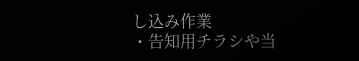し込み作業
・告知用チラシや当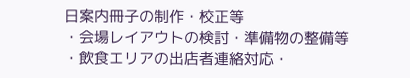日案内冊子の制作・校正等
・会場レイアウトの検討・準備物の整備等
・飲食エリアの出店者連絡対応・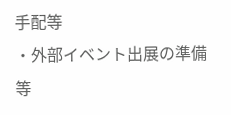手配等
・外部イベント出展の準備等